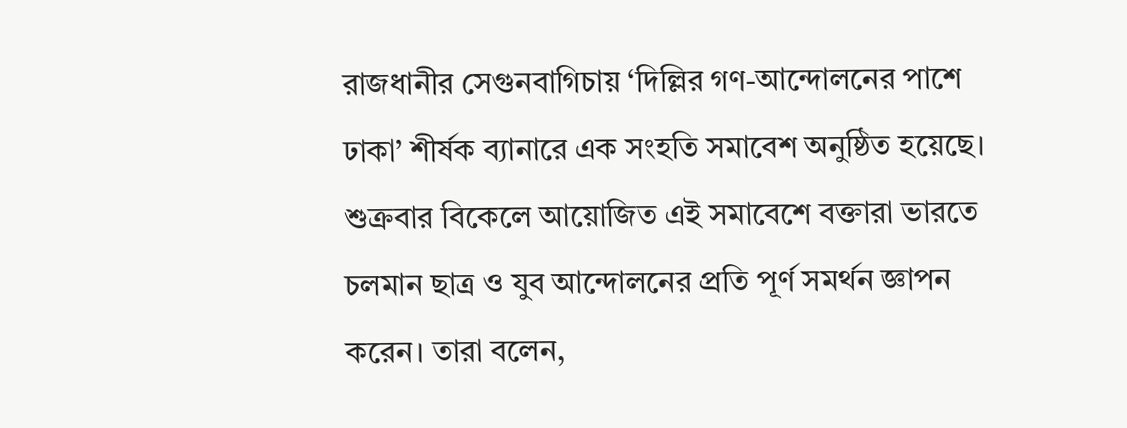রাজধানীর সেগুনবাগিচায় ‘দিল্লির গণ-আন্দোলনের পাশে ঢাকা’ শীর্ষক ব্যানারে এক সংহতি সমাবেশ অনুষ্ঠিত হয়েছে। শুক্রবার বিকেলে আয়োজিত এই সমাবেশে বক্তারা ভারতে চলমান ছাত্র ও যুব আন্দোলনের প্রতি পূর্ণ সমর্থন জ্ঞাপন করেন। তারা বলেন,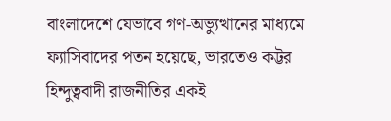বাংলাদেশে যেভাবে গণ-অভ্যুত্থানের মাধ্যমে ফ্যাসিবাদের পতন হয়েছে, ভারতেও কট্টর হিন্দুত্ববাদী রাজনীতির একই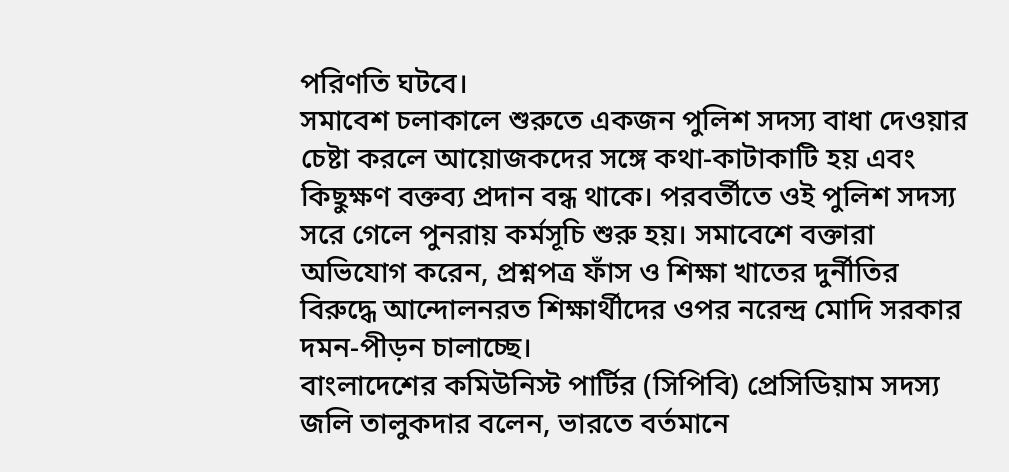পরিণতি ঘটবে।
সমাবেশ চলাকালে শুরুতে একজন পুলিশ সদস্য বাধা দেওয়ার চেষ্টা করলে আয়োজকদের সঙ্গে কথা-কাটাকাটি হয় এবং কিছুক্ষণ বক্তব্য প্রদান বন্ধ থাকে। পরবর্তীতে ওই পুলিশ সদস্য সরে গেলে পুনরায় কর্মসূচি শুরু হয়। সমাবেশে বক্তারা অভিযোগ করেন, প্রশ্নপত্র ফাঁস ও শিক্ষা খাতের দুর্নীতির বিরুদ্ধে আন্দোলনরত শিক্ষার্থীদের ওপর নরেন্দ্র মোদি সরকার দমন-পীড়ন চালাচ্ছে।
বাংলাদেশের কমিউনিস্ট পার্টির (সিপিবি) প্রেসিডিয়াম সদস্য জলি তালুকদার বলেন, ভারতে বর্তমানে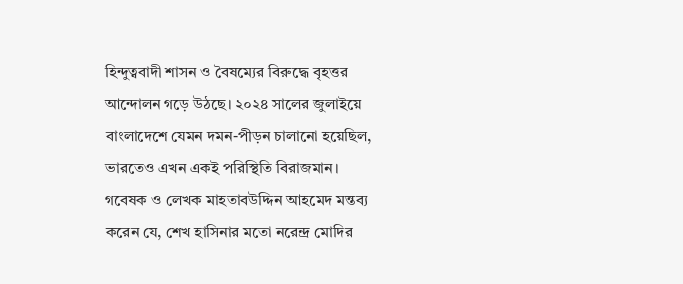হিন্দুত্ববাদী শাসন ও বৈষম্যের বিরুদ্ধে বৃহত্তর আন্দোলন গড়ে উঠছে। ২০২৪ সালের জুলাইয়ে বাংলাদেশে যেমন দমন-পীড়ন চালানো হয়েছিল, ভারতেও এখন একই পরিস্থিতি বিরাজমান। গবেষক ও লেখক মাহতাবউদ্দিন আহমেদ মন্তব্য করেন যে, শেখ হাসিনার মতো নরেন্দ্র মোদির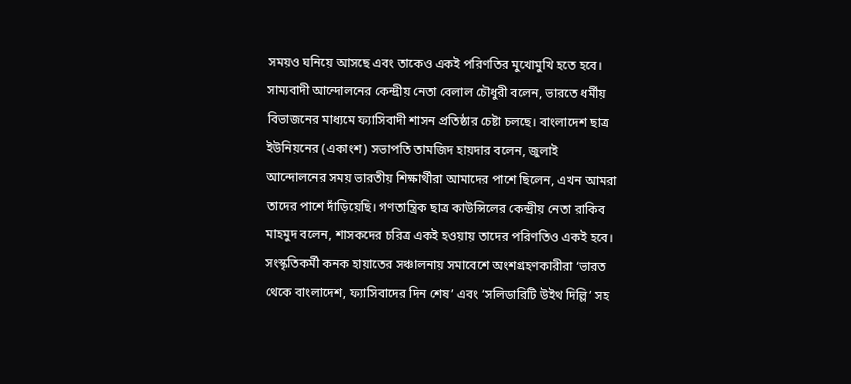সময়ও ঘনিয়ে আসছে এবং তাকেও একই পরিণতির মুখোমুখি হতে হবে।
সাম্যবাদী আন্দোলনের কেন্দ্রীয় নেতা বেলাল চৌধুরী বলেন, ভারতে ধর্মীয় বিভাজনের মাধ্যমে ফ্যাসিবাদী শাসন প্রতিষ্ঠার চেষ্টা চলছে। বাংলাদেশ ছাত্র ইউনিয়নের (একাংশ) সভাপতি তামজিদ হায়দার বলেন, জুলাই আন্দোলনের সময় ভারতীয় শিক্ষার্থীরা আমাদের পাশে ছিলেন, এখন আমরা তাদের পাশে দাঁড়িয়েছি। গণতান্ত্রিক ছাত্র কাউন্সিলের কেন্দ্রীয় নেতা রাকিব মাহমুদ বলেন, শাসকদের চরিত্র একই হওয়ায় তাদের পরিণতিও একই হবে।
সংস্কৃতিকর্মী কনক হায়াতের সঞ্চালনায় সমাবেশে অংশগ্রহণকারীরা ‘ভারত থেকে বাংলাদেশ, ফ্যাসিবাদের দিন শেষ’ এবং ‘সলিডারিটি উইথ দিল্লি’ সহ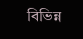বিভিন্ন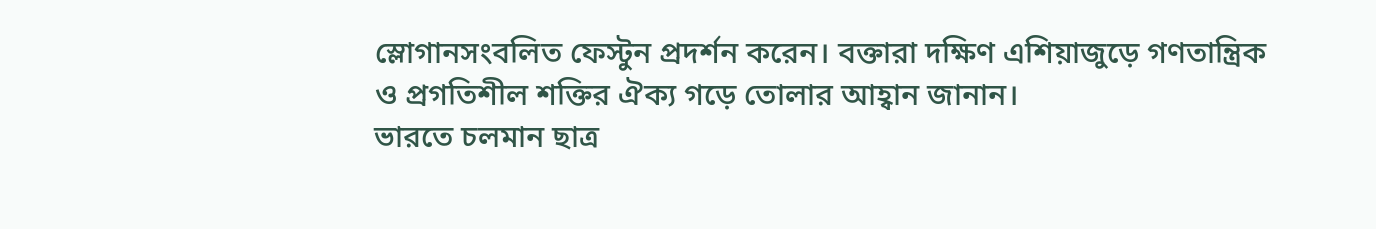স্লোগানসংবলিত ফেস্টুন প্রদর্শন করেন। বক্তারা দক্ষিণ এশিয়াজুড়ে গণতান্ত্রিক ও প্রগতিশীল শক্তির ঐক্য গড়ে তোলার আহ্বান জানান।
ভারতে চলমান ছাত্র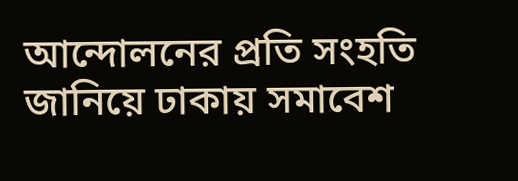আন্দোলনের প্রতি সংহতি জানিয়ে ঢাকায় সমাবেশ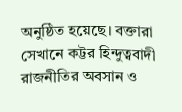অনুষ্ঠিত হয়েছে। বক্তারা সেখানে কট্টর হিন্দুত্ববাদী রাজনীতির অবসান ও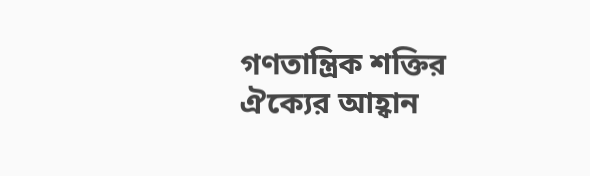গণতান্ত্রিক শক্তির ঐক্যের আহ্বান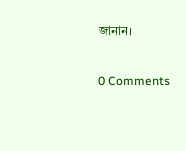জানান।


0 Comments